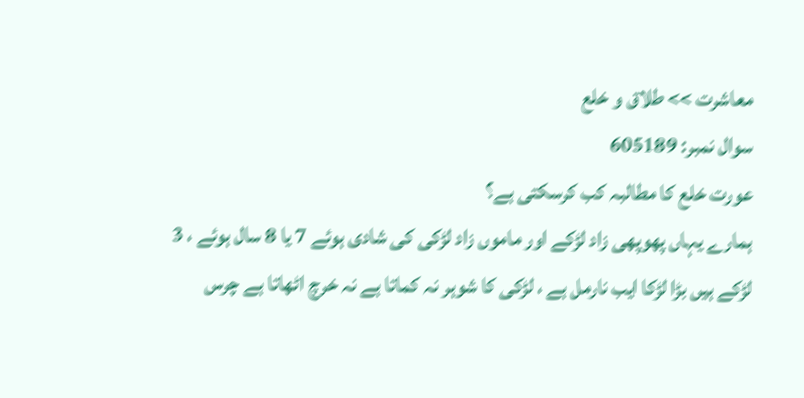معاشرت >> طلاق و خلع
سوال نمبر: 605189
عورت خلع كا مطالبہ كب كرسكتی ہے؟
ہمارے یہاں پھوپھی زاد لڑکے اور ماموں زاد لڑکی کی شادی ہوئے 7 یا 8 سال ہوئے ، 3 لڑکے ہیں بڑا لڑکا ایب نارمل ہے ، لڑکی کا شوہر نہ کماتا ہے نہ خرچ اٹھاتا ہے چرس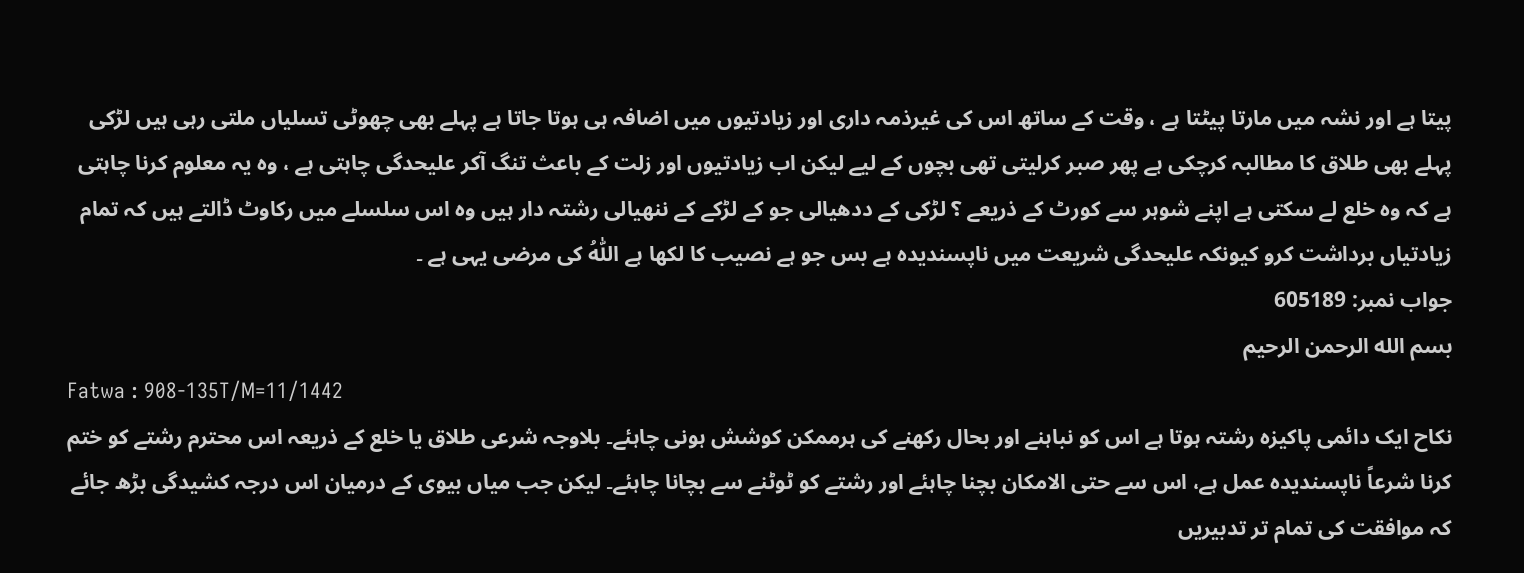پیتا ہے اور نشہ میں مارتا پیٹتا ہے ، وقت کے ساتھ اس کی غیرذمہ داری اور زیادتیوں میں اضافہ ہی ہوتا جاتا ہے پہلے بھی چھوٹی تسلیاں ملتی رہی ہیں لڑکی پہلے بھی طلاق کا مطالبہ کرچکی ہے پھر صبر کرلیتی تھی بچوں کے لیے لیکن اب زیادتیوں اور زلت کے باعث تنگ آکر علیحدگی چاہتی ہے ، وہ یہ معلوم کرنا چاہتی ہے کہ وہ خلع لے سکتی ہے اپنے شوہر سے کورٹ کے ذریعے ؟ لڑکی کے ددھیالی جو کے لڑکے کے ننھیالی رشتہ دار ہیں وہ اس سلسلے میں رکاوٹ ڈالتے ہیں کہ تمام زیادتیاں برداشت کرو کیونکہ علیحدگی شریعت میں ناپسندیدہ ہے بس جو ہے نصیب کا لکھا ہے اللّٰہُ کی مرضی یہی ہے ۔
جواب نمبر: 605189
بسم الله الرحمن الرحيم
Fatwa : 908-135T/M=11/1442
نکاح ایک دائمی پاکیزہ رشتہ ہوتا ہے اس کو نباہنے اور بحال رکھنے کی ہرممکن کوشش ہونی چاہئے۔ بلاوجہ شرعی طلاق یا خلع کے ذریعہ اس محترم رشتے کو ختم کرنا شرعاً ناپسندیدہ عمل ہے، اس سے حتی الامکان بچنا چاہئے اور رشتے کو ٹوٹنے سے بچانا چاہئے۔ لیکن جب میاں بیوی کے درمیان اس درجہ کشیدگی بڑھ جائے کہ موافقت کی تمام تر تدبیریں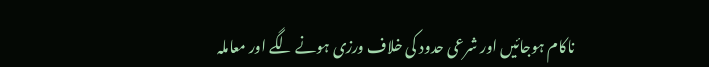ناکام ہوجائیں اور شرعی حدود کی خلاف ورزی ہونے لگے اور معاملہ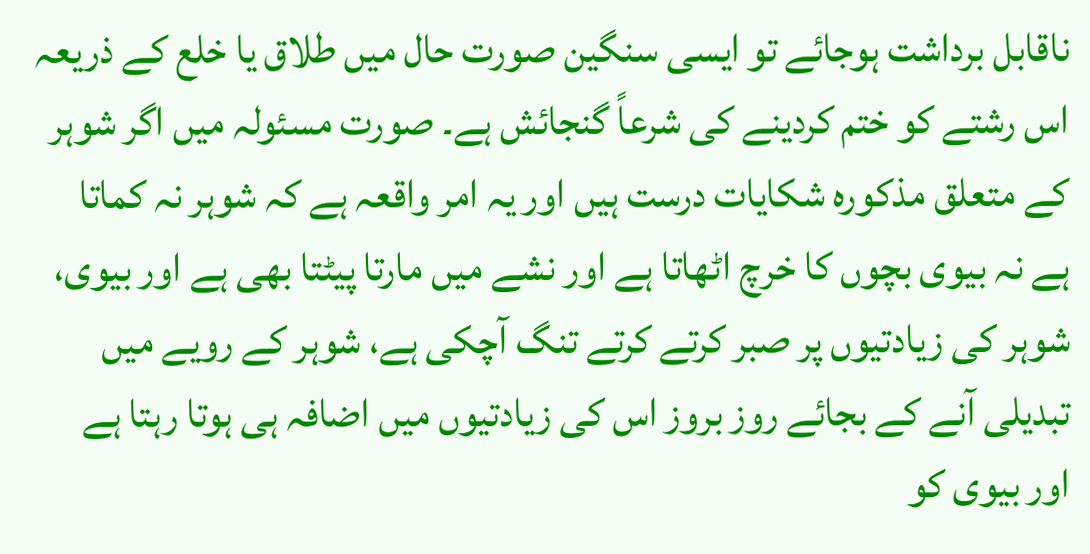ناقابل برداشت ہوجائے تو ایسی سنگین صورت حال میں طلاق یا خلع کے ذریعہ اس رشتے کو ختم کردینے کی شرعاً گنجائش ہے۔ صورت مسئولہ میں اگر شوہر کے متعلق مذکورہ شکایات درست ہیں اور یہ امر واقعہ ہے کہ شوہر نہ کماتا ہے نہ بیوی بچوں کا خرچ اٹھاتا ہے اور نشے میں مارتا پیٹتا بھی ہے اور بیوی، شوہر کی زیادتیوں پر صبر کرتے کرتے تنگ آچکی ہے، شوہر کے رویے میں تبدیلی آنے کے بجائے روز بروز اس کی زیادتیوں میں اضافہ ہی ہوتا رہتا ہے اور بیوی کو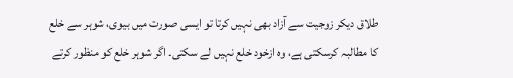طلاق دیکر زوجیت سے آزاد بھی نہیں کرتا تو ایسی صورت میں بیوی، شوہر سے خلع کا مطالبہ کرسکتی ہے، وہ ازخود خلع نہیں لے سکتی۔ اگر شوہر خلع کو منظور کرتے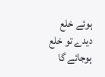ہوئے خلع دیدے تو خلع ہوجائے گا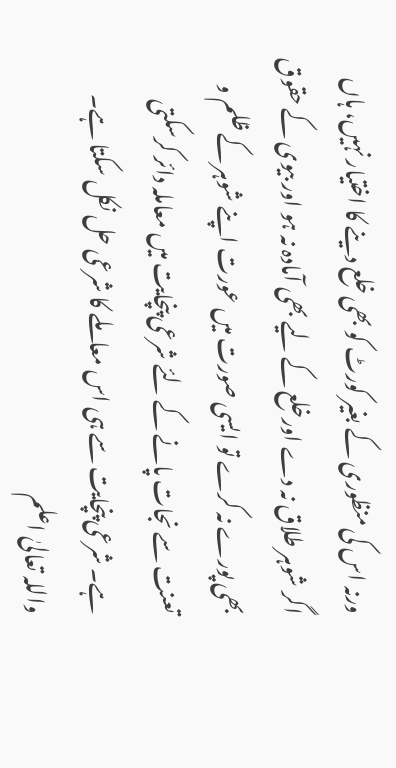ورنہ اس کی منظوری کے بغیر کورٹ کو بھی خلع دینے کا اختیار نہیں، ہاں اگر شوہر طلاق نہ دے اورخلع کے لیے بھی آمادہ نہ ہو اور بیوی کے حقوق بھی پورے نہ کرے تو ایسی صورت میں عورت اپنے شوہر کے ظلم و تعنت سے نجات پانے کے لئے شرعی پنچایت میں معاملہ دائر کرسکتی ہے۔ شرعی پنچایت سے ہی اس معاملے کا شرعی حل نکل سکتا ہے۔
واللہ تعالیٰ اعلم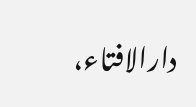دارالافتاء،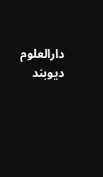دارالعلوم دیوبند